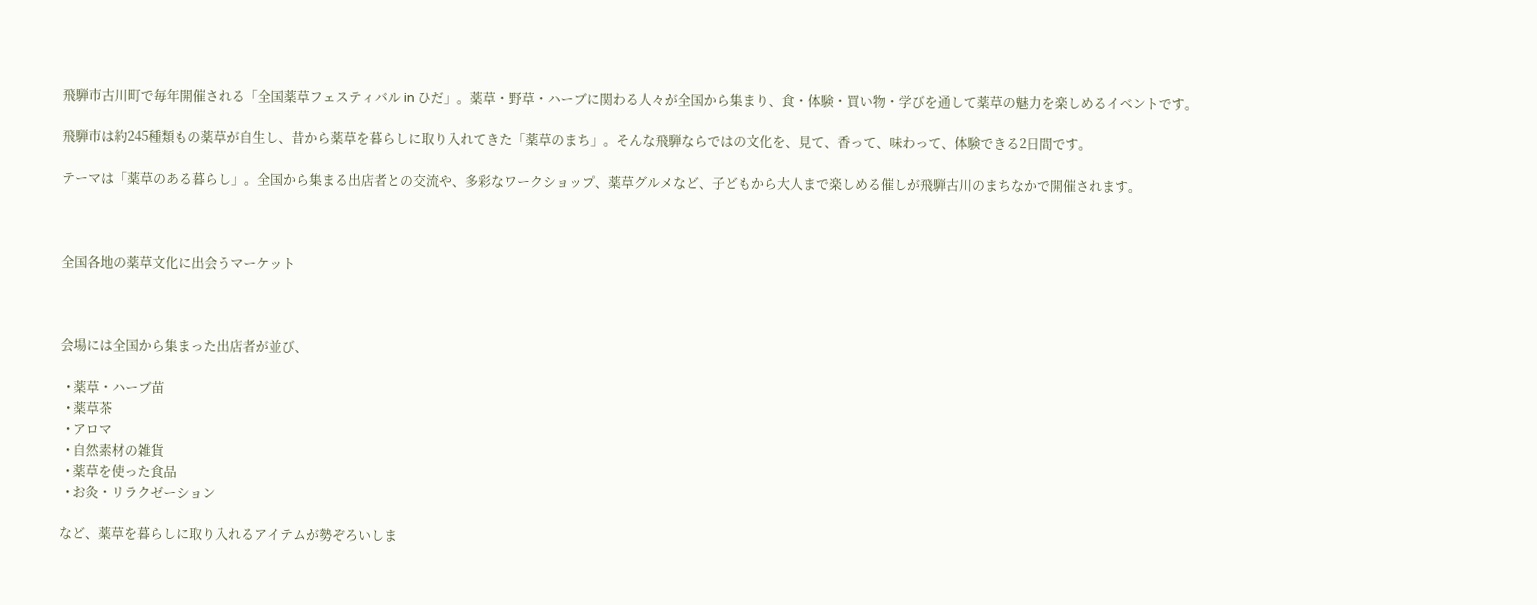飛騨市古川町で毎年開催される「全国薬草フェスティバル in ひだ」。薬草・野草・ハーブに関わる人々が全国から集まり、食・体験・買い物・学びを通して薬草の魅力を楽しめるイベントです。

飛騨市は約245種類もの薬草が自生し、昔から薬草を暮らしに取り入れてきた「薬草のまち」。そんな飛騨ならではの文化を、見て、香って、味わって、体験できる2日間です。

テーマは「薬草のある暮らし」。全国から集まる出店者との交流や、多彩なワークショップ、薬草グルメなど、子どもから大人まで楽しめる催しが飛騨古川のまちなかで開催されます。



全国各地の薬草文化に出会うマーケット



会場には全国から集まった出店者が並び、

  • 薬草・ハーブ苗
  • 薬草茶
  • アロマ
  • 自然素材の雑貨
  • 薬草を使った食品
  • お灸・リラクゼーション

など、薬草を暮らしに取り入れるアイテムが勢ぞろいしま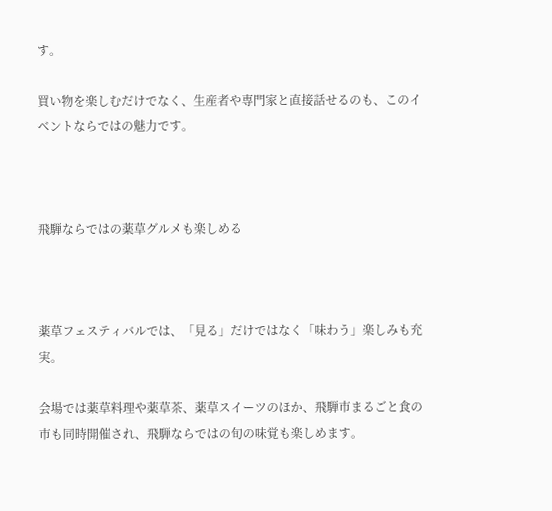す。

買い物を楽しむだけでなく、生産者や専門家と直接話せるのも、このイベントならではの魅力です。



飛騨ならではの薬草グルメも楽しめる



薬草フェスティバルでは、「見る」だけではなく「味わう」楽しみも充実。

会場では薬草料理や薬草茶、薬草スイーツのほか、飛騨市まるごと食の市も同時開催され、飛騨ならではの旬の味覚も楽しめます。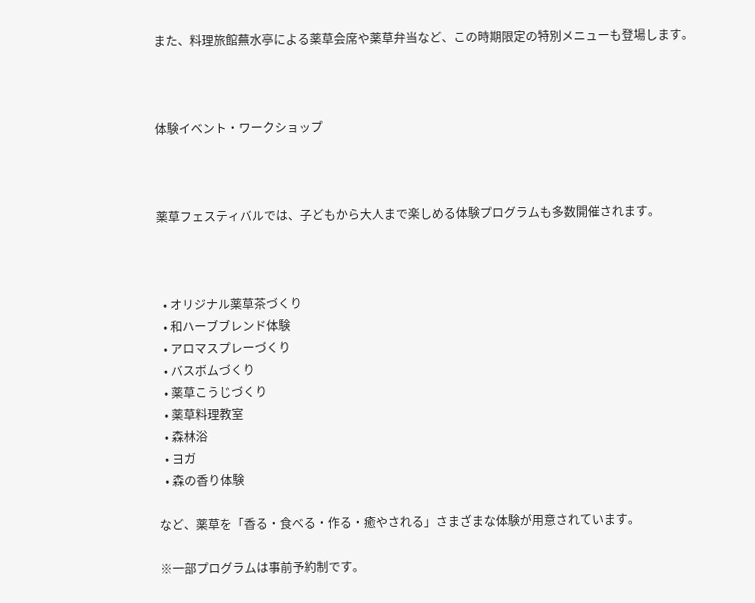また、料理旅館蕪水亭による薬草会席や薬草弁当など、この時期限定の特別メニューも登場します。



体験イベント・ワークショップ



薬草フェスティバルでは、子どもから大人まで楽しめる体験プログラムも多数開催されます。



  • オリジナル薬草茶づくり
  • 和ハーブブレンド体験
  • アロマスプレーづくり
  • バスボムづくり
  • 薬草こうじづくり
  • 薬草料理教室
  • 森林浴
  • ヨガ
  • 森の香り体験

など、薬草を「香る・食べる・作る・癒やされる」さまざまな体験が用意されています。

※一部プログラムは事前予約制です。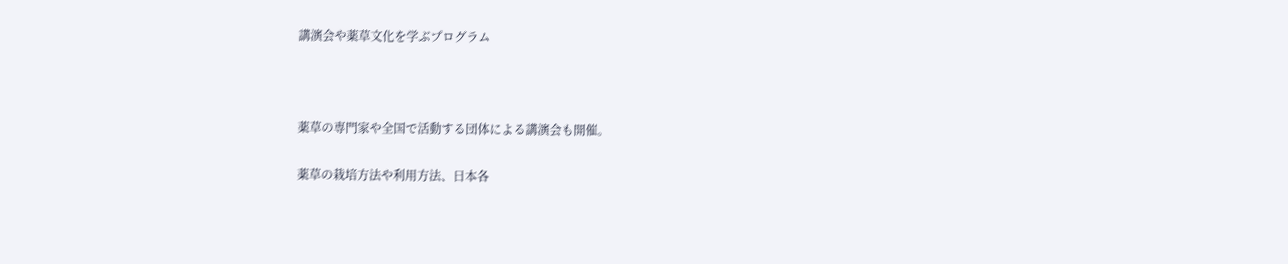講演会や薬草文化を学ぶプログラム



薬草の専門家や全国で活動する団体による講演会も開催。

薬草の栽培方法や利用方法、日本各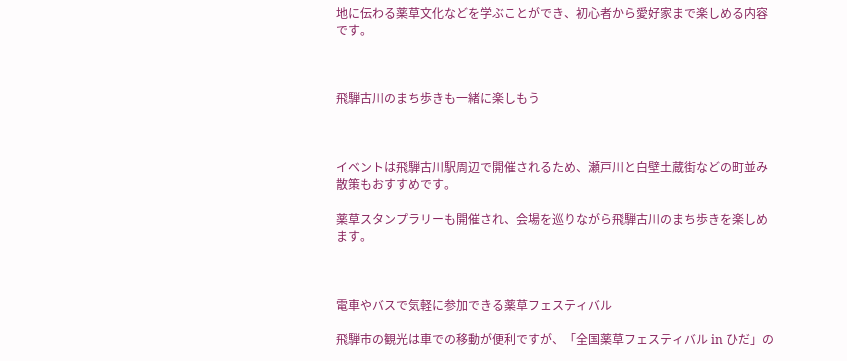地に伝わる薬草文化などを学ぶことができ、初心者から愛好家まで楽しめる内容です。



飛騨古川のまち歩きも一緒に楽しもう



イベントは飛騨古川駅周辺で開催されるため、瀬戸川と白壁土蔵街などの町並み散策もおすすめです。

薬草スタンプラリーも開催され、会場を巡りながら飛騨古川のまち歩きを楽しめます。



電車やバスで気軽に参加できる薬草フェスティバル

飛騨市の観光は車での移動が便利ですが、「全国薬草フェスティバル in ひだ」の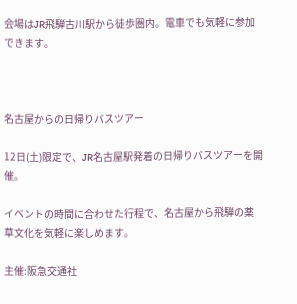会場はJR飛騨古川駅から徒歩圏内。電車でも気軽に参加できます。



名古屋からの日帰りバスツアー

12日(土)限定で、JR名古屋駅発着の日帰りバスツアーを開催。

イベントの時間に合わせた行程で、名古屋から飛騨の薬草文化を気軽に楽しめます。

主催:阪急交通社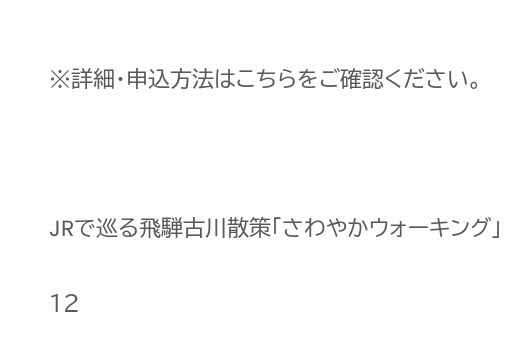※詳細・申込方法はこちらをご確認ください。



JRで巡る飛騨古川散策「さわやかウォーキング」

12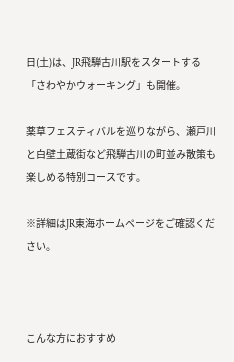日(土)は、JR飛騨古川駅をスタートする「さわやかウォーキング」も開催。

薬草フェスティバルを巡りながら、瀬戸川と白壁土蔵街など飛騨古川の町並み散策も楽しめる特別コースです。

※詳細はJR東海ホームページをご確認ください。



こんな方におすすめ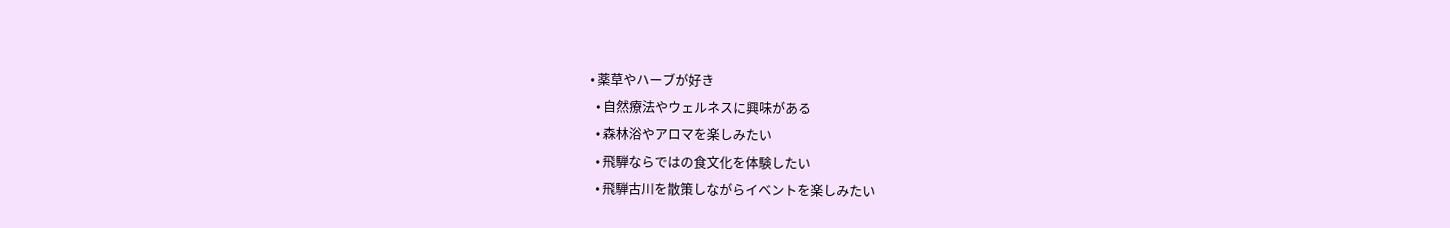• 薬草やハーブが好き
  • 自然療法やウェルネスに興味がある
  • 森林浴やアロマを楽しみたい
  • 飛騨ならではの食文化を体験したい
  • 飛騨古川を散策しながらイベントを楽しみたい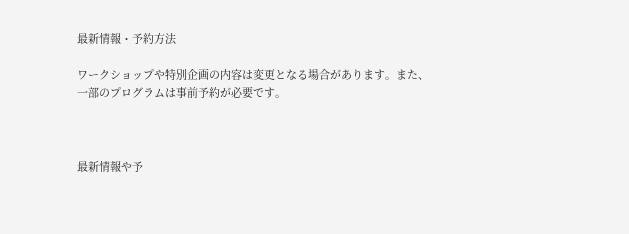最新情報・予約方法

ワークショップや特別企画の内容は変更となる場合があります。また、一部のプログラムは事前予約が必要です。



最新情報や予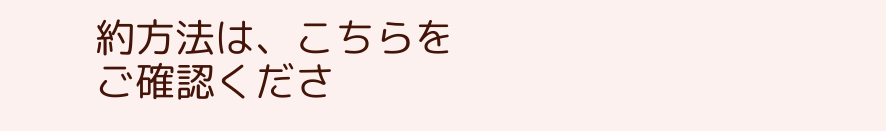約方法は、こちらをご確認くださ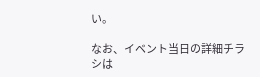い。

なお、イベント当日の詳細チラシは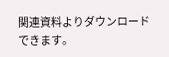関連資料よりダウンロードできます。